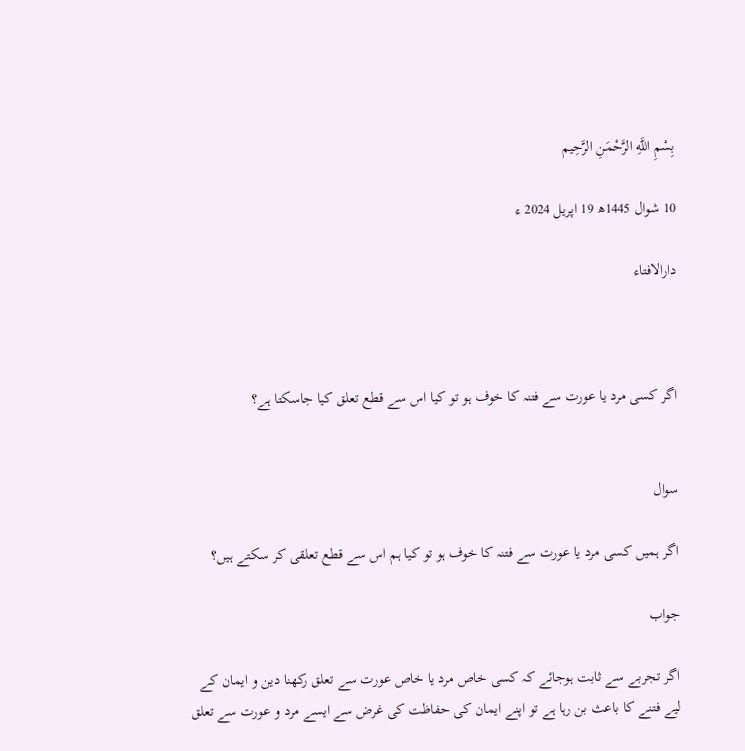بِسْمِ اللَّهِ الرَّحْمَنِ الرَّحِيم

10 شوال 1445ھ 19 اپریل 2024 ء

دارالافتاء



اگر کسی مرد یا عورت سے فتنہ کا خوف ہو تو کیا اس سے قطع تعلق کیا جاسکتا ہے؟


سوال

اگر ہمیں کسی مرد یا عورت سے فتنہ کا خوف ہو تو کیا ہم اس سے قطع تعلقی کر سکتے ہیں؟

جواب

اگر تجربے سے ثابت ہوجائے کہ کسی خاص مرد یا خاص عورت سے تعلق رکھنا دین و ایمان کے لیے فتنے کا باعث بن رہا ہے تو اپنے ایمان کی حفاظت کی غرض سے ایسے مرد و عورت سے تعلق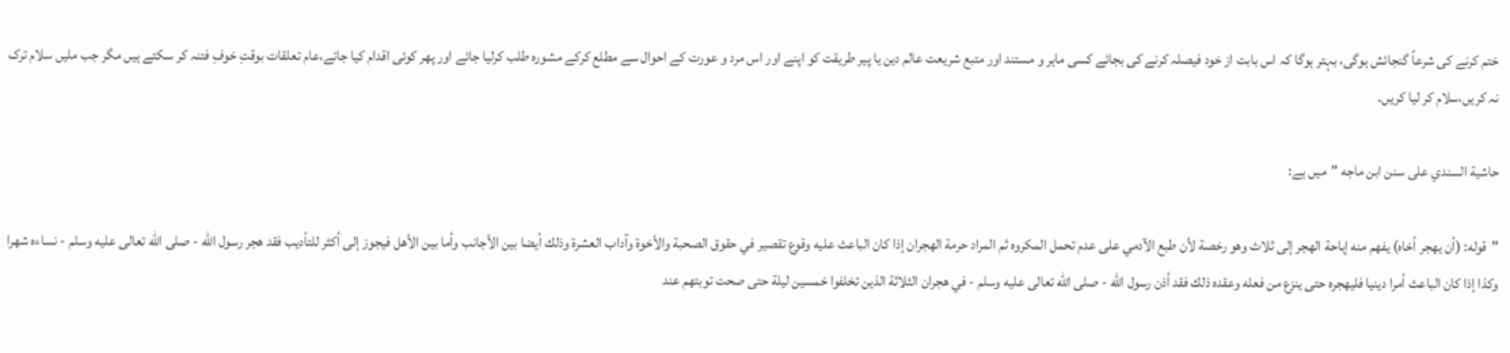ختم کرنے کی شرعاً گنجائش ہوگی، بہتر ہوگا کہ اس بابت از خود فیصلہ کرنے کی بجائے کسی ماہر و مستند اور متبع شریعت عالم دین یا پیر طریقت کو اپنے اور اس مرد و عورت کے احوال سے مطلع کرکے مشورہ طلب کرلیا جائے اور پھر کوئی اقدام کیا جائے،عام تعلقات بوقتِ خوفِ فتنہ کر سکتے ہیں مگر جب ملیں سلام ترک نہ کریں،سلام کر لیا کریں۔

حاشية السندي على سنن ابن ماجه "میں ہے:

"قوله: (أن ‌يهجر ‌أخاه) يفهم منه إباحة الهجر إلى ثلاث وهو رخصة لأن طبع الآدمي على عدم تحمل المكروه ثم المراد حرمة الهجران إذا كان الباعث عليه وقوع تقصير في حقوق الصحبة والأخوة وآداب العشرة وذلك أيضا بين الأجانب وأما بين الأهل فيجوز إلى أكثر للتأديب فقد هجر رسول الله - صلى الله تعالى عليه وسلم - نساءه شهرا وكذا إذا كان الباعث أمرا دينيا فليهجره حتى ينزع من فعله وعقده ذلك فقد أذن رسول الله - صلى الله تعالى عليه وسلم - في هجران الثلاثة الذين تخلفوا خمسين ليلة حتى صحت توبتهم عند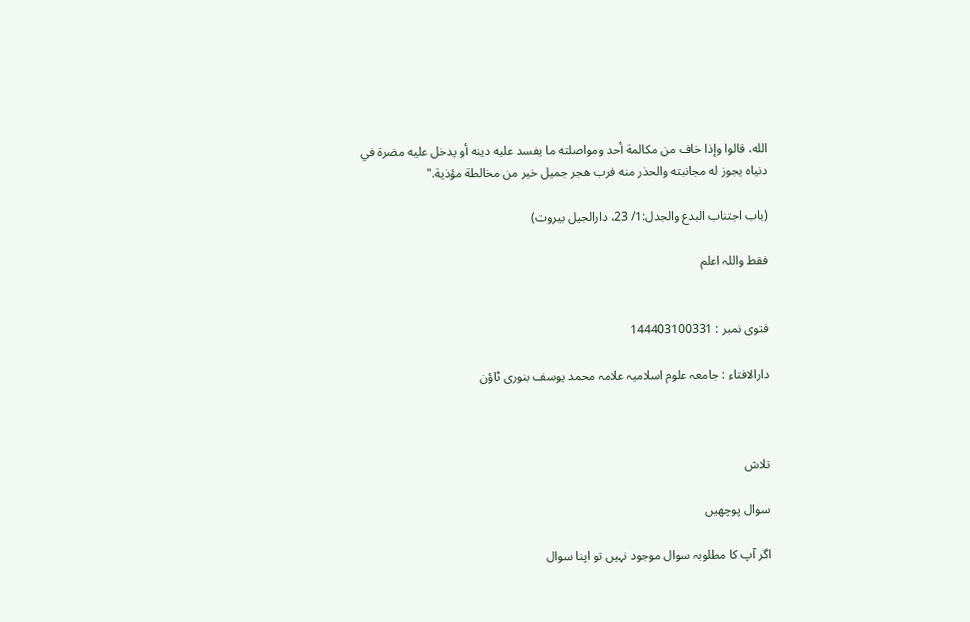الله، قالوا وإذا خاف من مكالمة أحد ومواصلته ما يفسد عليه دينه أو يدخل عليه مضرة في دنياه يجوز له مجانبته والحذر منه فرب هجر جميل خير من مخالطة مؤذية."

(باب اجتناب البدع والجدل:1/ 23، دارالجيل بيروت)

فقط واللہ اعلم


فتوی نمبر : 144403100331

دارالافتاء : جامعہ علوم اسلامیہ علامہ محمد یوسف بنوری ٹاؤن



تلاش

سوال پوچھیں

اگر آپ کا مطلوبہ سوال موجود نہیں تو اپنا سوال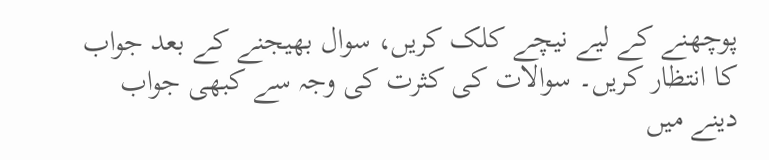پوچھنے کے لیے نیچے کلک کریں، سوال بھیجنے کے بعد جواب کا انتظار کریں۔ سوالات کی کثرت کی وجہ سے کبھی جواب دینے میں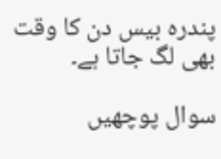پندرہ بیس دن کا وقت بھی لگ جاتا ہے۔

سوال پوچھیں